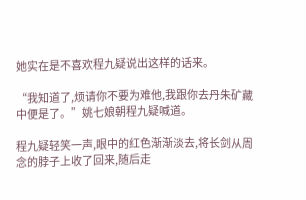她实在是不喜欢程九疑说出这样的话来。

“我知道了,烦请你不要为难他,我跟你去丹朱矿藏中便是了。”姚七娘朝程九疑喊道。

程九疑轻笑一声,眼中的红色渐渐淡去,将长剑从周念的脖子上收了回来,随后走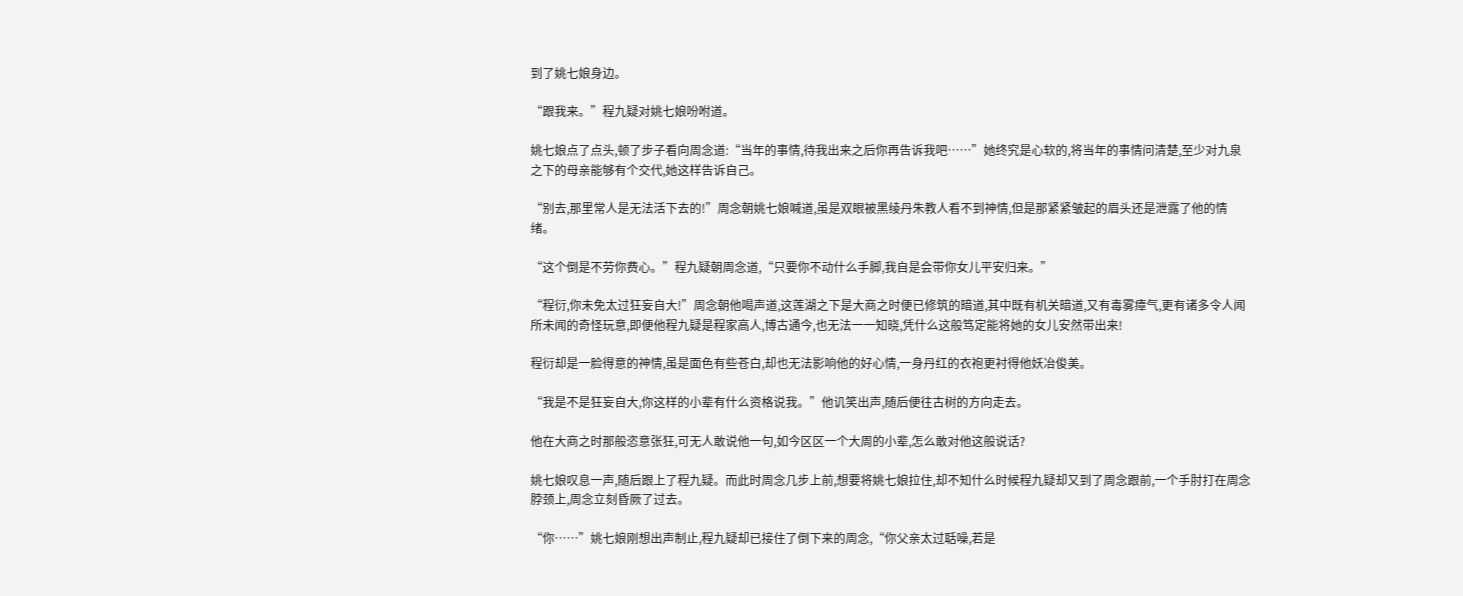到了姚七娘身边。

“跟我来。”程九疑对姚七娘吩咐道。

姚七娘点了点头,顿了步子看向周念道:“当年的事情,待我出来之后你再告诉我吧……”她终究是心软的,将当年的事情问清楚,至少对九泉之下的母亲能够有个交代,她这样告诉自己。

“别去,那里常人是无法活下去的!”周念朝姚七娘喊道,虽是双眼被黑绫丹朱教人看不到神情,但是那紧紧皱起的眉头还是泄露了他的情绪。

“这个倒是不劳你费心。”程九疑朝周念道,“只要你不动什么手脚,我自是会带你女儿平安归来。”

“程衍,你未免太过狂妄自大!”周念朝他喝声道,这莲湖之下是大商之时便已修筑的暗道,其中既有机关暗道,又有毒雾瘴气,更有诸多令人闻所未闻的奇怪玩意,即便他程九疑是程家高人,博古通今,也无法一一知晓,凭什么这般笃定能将她的女儿安然带出来!

程衍却是一脸得意的神情,虽是面色有些苍白,却也无法影响他的好心情,一身丹红的衣袍更衬得他妖冶俊美。

“我是不是狂妄自大,你这样的小辈有什么资格说我。”他讥笑出声,随后便往古树的方向走去。

他在大商之时那般恣意张狂,可无人敢说他一句,如今区区一个大周的小辈,怎么敢对他这般说话?

姚七娘叹息一声,随后跟上了程九疑。而此时周念几步上前,想要将姚七娘拉住,却不知什么时候程九疑却又到了周念跟前,一个手肘打在周念脖颈上,周念立刻昏厥了过去。

“你……”姚七娘刚想出声制止,程九疑却已接住了倒下来的周念,“你父亲太过聒噪,若是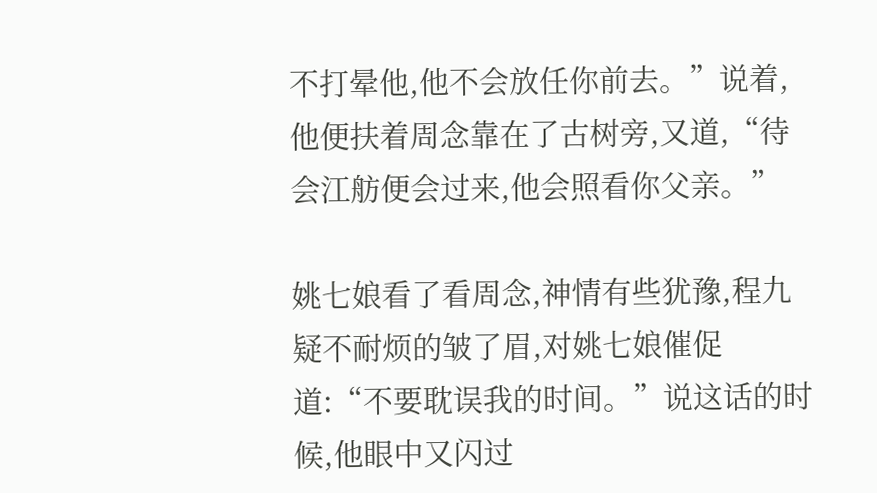不打晕他,他不会放任你前去。”说着,他便扶着周念靠在了古树旁,又道,“待会江舫便会过来,他会照看你父亲。”

姚七娘看了看周念,神情有些犹豫,程九疑不耐烦的皱了眉,对姚七娘催促道:“不要耽误我的时间。”说这话的时候,他眼中又闪过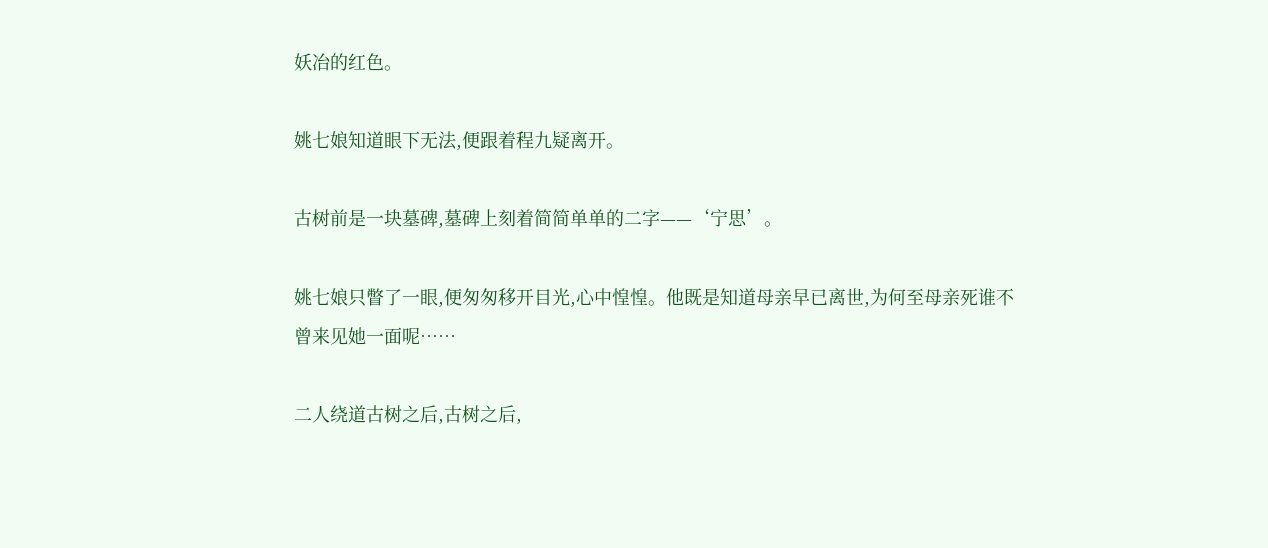妖冶的红色。

姚七娘知道眼下无法,便跟着程九疑离开。

古树前是一块墓碑,墓碑上刻着简简单单的二字——‘宁思’。

姚七娘只瞥了一眼,便匆匆移开目光,心中惶惶。他既是知道母亲早已离世,为何至母亲死谁不曾来见她一面呢……

二人绕道古树之后,古树之后,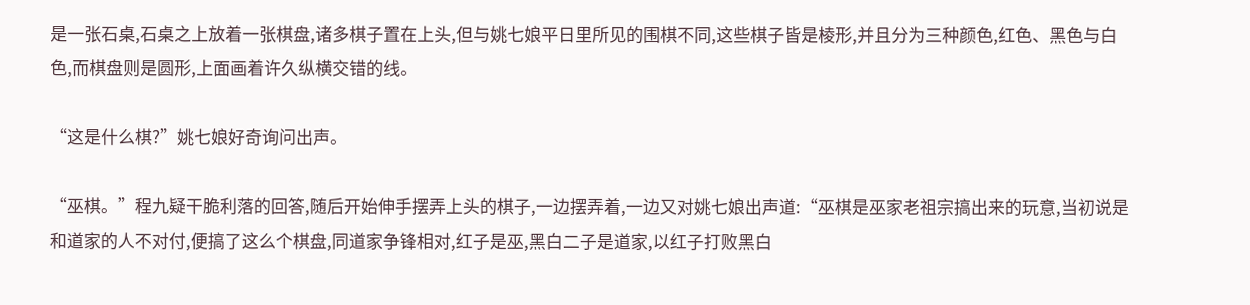是一张石桌,石桌之上放着一张棋盘,诸多棋子置在上头,但与姚七娘平日里所见的围棋不同,这些棋子皆是棱形,并且分为三种颜色,红色、黑色与白色,而棋盘则是圆形,上面画着许久纵横交错的线。

“这是什么棋?”姚七娘好奇询问出声。

“巫棋。”程九疑干脆利落的回答,随后开始伸手摆弄上头的棋子,一边摆弄着,一边又对姚七娘出声道:“巫棋是巫家老祖宗搞出来的玩意,当初说是和道家的人不对付,便搞了这么个棋盘,同道家争锋相对,红子是巫,黑白二子是道家,以红子打败黑白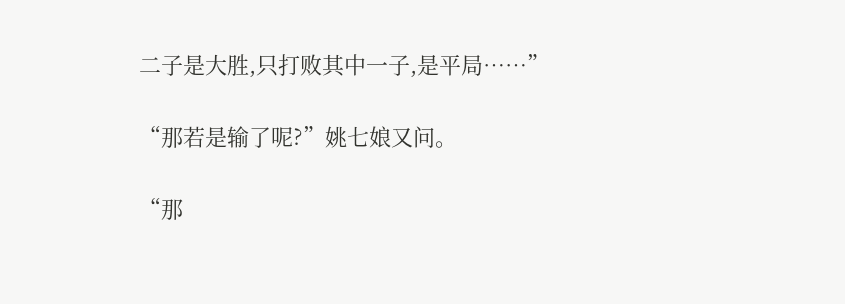二子是大胜,只打败其中一子,是平局……”

“那若是输了呢?”姚七娘又问。

“那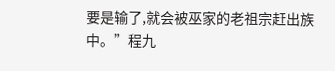要是输了,就会被巫家的老祖宗赶出族中。”程九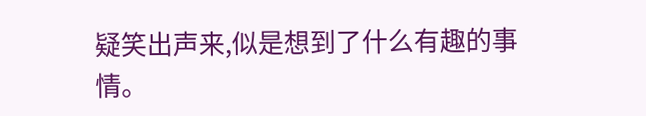疑笑出声来,似是想到了什么有趣的事情。